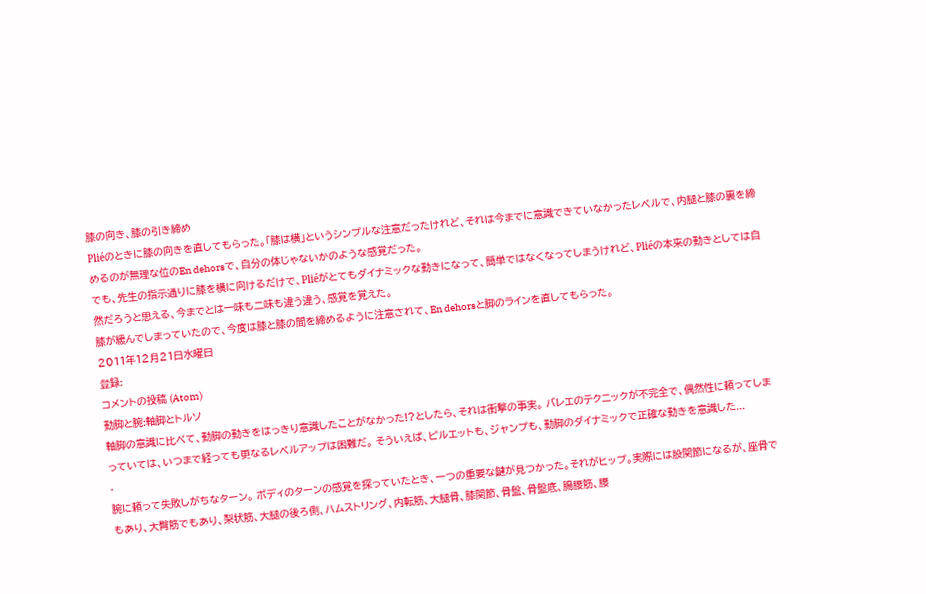膝の向き、膝の引き締め
Pliéのときに膝の向きを直してもらった。「膝は横」というシンプルな注意だったけれど、それは今までに意識できていなかったレベルで、内腿と膝の裏を締めるのが無理な位のEn dehorsで、自分の体じゃないかのような感覚だった。
でも、先生の指示通りに膝を横に向けるだけで、Pliéがとてもダイナミックな動きになって、簡単ではなくなってしまうけれど、Pliéの本来の動きとしては自然だろうと思える、今までとは一味も二味も違う違う、感覚を覚えた。
膝が緩んでしまっていたので、今度は膝と膝の間を締めるように注意されて、En dehorsと脚のラインを直してもらった。
2011年12月21日水曜日
登録:
コメントの投稿 (Atom)
動脚と腕:軸脚とトルソ
軸脚の意識に比べて、動脚の動きをはっきり意識したことがなかった!?としたら、それは衝撃の事実。 バレエのテクニックが不完全で、偶然性に頼ってしまっていては、いつまで経っても更なるレベルアップは困難だ。 そういえば、ピルエットも、ジャンプも、動脚のダイナミックで正確な動きを意識した...
-
腕に頼って失敗しがちなターン。 ボディのターンの感覚を探っていたとき、一つの重要な鍵が見つかった。それがヒップ。実際には股関節になるが、座骨でもあり、大臀筋でもあり、梨状筋、大腿の後ろ側、ハムストリング、内転筋、大腿骨、膝関節、骨盤、骨盤底、腸腰筋、腰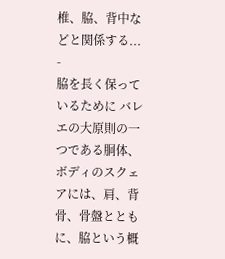椎、脇、背中などと関係する...
-
脇を長く保っているために バレエの大原則の一つである胴体、ボディのスクェアには、肩、背骨、骨盤とともに、脇という概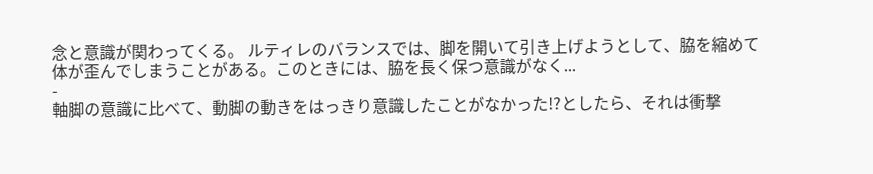念と意識が関わってくる。 ルティレのバランスでは、脚を開いて引き上げようとして、脇を縮めて体が歪んでしまうことがある。このときには、脇を長く保つ意識がなく...
-
軸脚の意識に比べて、動脚の動きをはっきり意識したことがなかった!?としたら、それは衝撃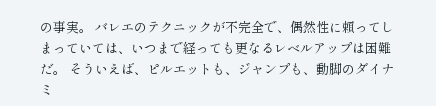の事実。 バレエのテクニックが不完全で、偶然性に頼ってしまっていては、いつまで経っても更なるレベルアップは困難だ。 そういえば、ピルエットも、ジャンプも、動脚のダイナミ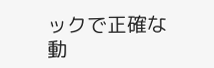ックで正確な動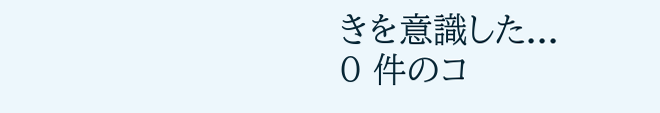きを意識した...
0 件のコ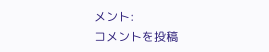メント:
コメントを投稿